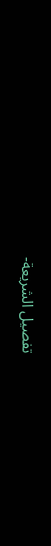تفصيل الشريعة-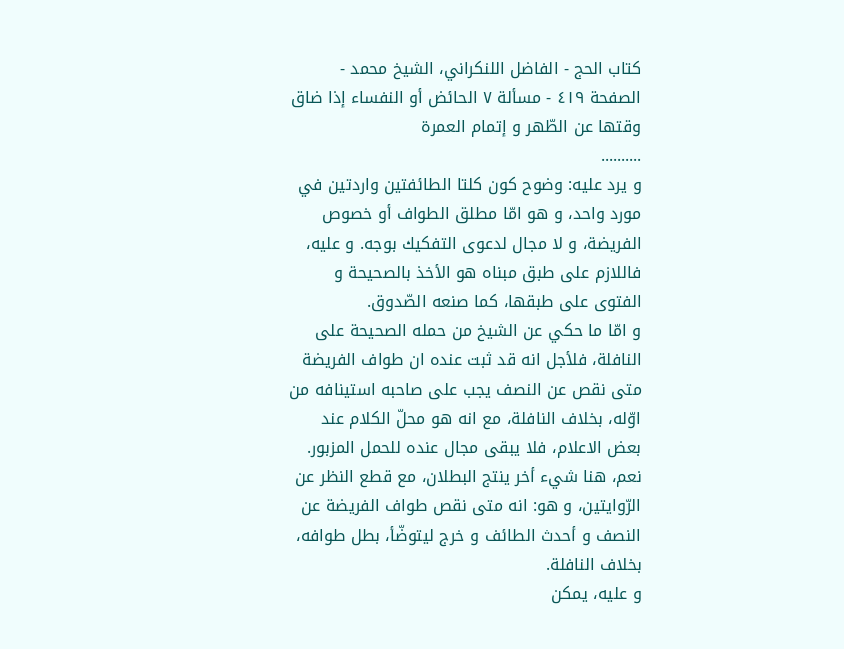كتاب الحج - الفاضل اللنكراني، الشيخ محمد - الصفحة ٤١٩ - مسألة ٧ الحائض أو النفساء إذا ضاق وقتها عن الطّهر و إتمام العمرة
..........
و يرد عليه: وضوح كون كلتا الطائفتين واردتين في مورد واحد، و هو امّا مطلق الطواف أو خصوص الفريضة، و لا مجال لدعوى التفكيك بوجه. و عليه، فاللازم على طبق مبناه هو الأخذ بالصحيحة و الفتوى على طبقها، كما صنعه الصّدوق.
و امّا ما حكي عن الشيخ من حمله الصحيحة على النافلة، فلأجل انه قد ثبت عنده ان طواف الفريضة متى نقص عن النصف يجب على صاحبه استينافه من اوّله، بخلاف النافلة، مع انه هو محلّ الكلام عند بعض الاعلام، فلا يبقى مجال عنده للحمل المزبور.
نعم، هنا شيء أخر ينتج البطلان، مع قطع النظر عن الرّوايتين، و هو: انه متى نقص طواف الفريضة عن النصف و أحدث الطائف و خرج ليتوضّأ، بطل طوافه، بخلاف النافلة.
و عليه، يمكن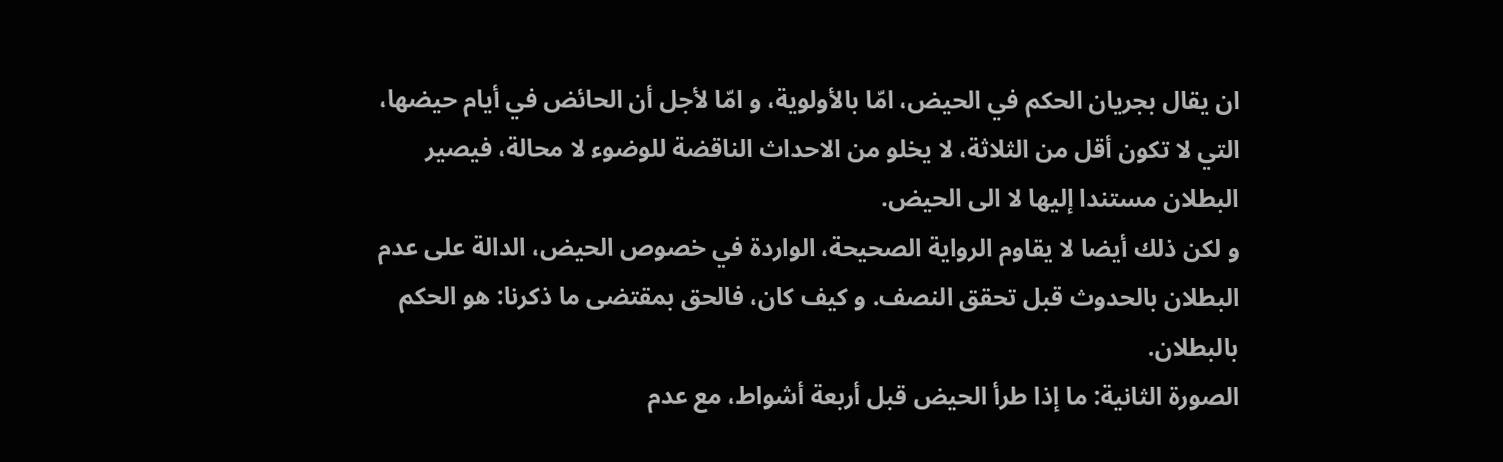ان يقال بجريان الحكم في الحيض، امّا بالأولوية، و امّا لأجل أن الحائض في أيام حيضها، التي لا تكون أقل من الثلاثة، لا يخلو من الاحداث الناقضة للوضوء لا محالة، فيصير البطلان مستندا إليها لا الى الحيض.
و لكن ذلك أيضا لا يقاوم الرواية الصحيحة، الواردة في خصوص الحيض، الدالة على عدم البطلان بالحدوث قبل تحقق النصف. و كيف كان، فالحق بمقتضى ما ذكرنا: هو الحكم بالبطلان.
الصورة الثانية: ما إذا طرأ الحيض قبل أربعة أشواط، مع عدم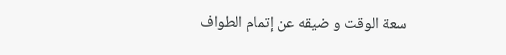سعة الوقت و ضيقه عن إتمام الطواف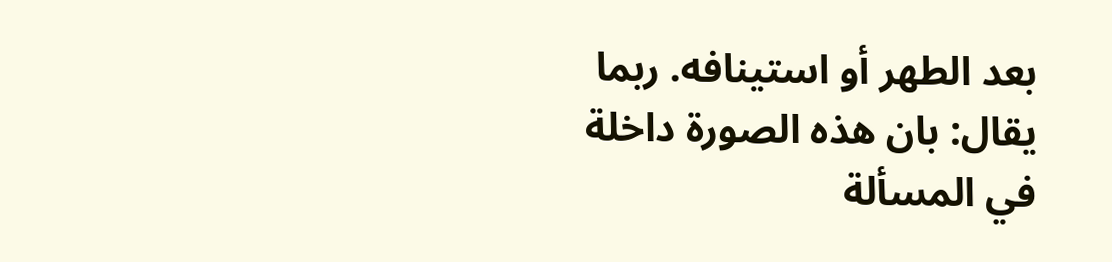بعد الطهر أو استينافه. ربما يقال: بان هذه الصورة داخلة في المسألة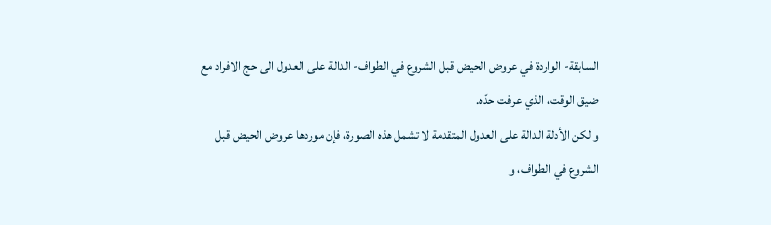السابقة- الواردة في عروض الحيض قبل الشروع في الطواف- الدالة على العدول الى حج الافراد مع ضيق الوقت، الذي عرفت حدّه.
و لكن الأدلة الدالة على العدول المتقدمة لا تشمل هذه الصورة، فإن موردها عروض الحيض قبل الشروع في الطواف، و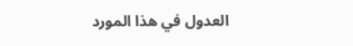العدول في هذا المورد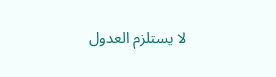لا يستلزم العدول